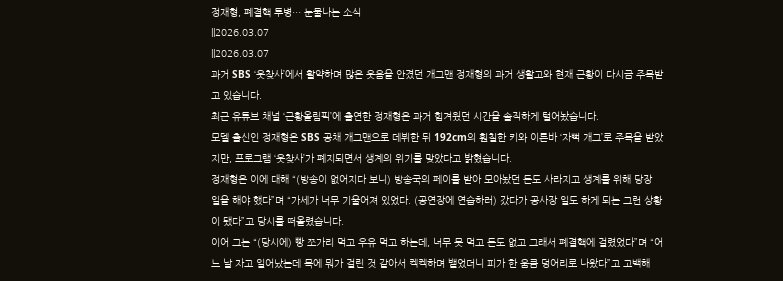정재형, 폐결핵 투병… 눈물나는 소식
||2026.03.07
||2026.03.07
과거 SBS ‘웃찾사’에서 활약하며 많은 웃음을 안겼던 개그맨 정재형의 과거 생활고와 현재 근황이 다시금 주목받고 있습니다.
최근 유튜브 채널 ‘근황올림픽’에 출연한 정재형은 과거 힘겨웠던 시간을 솔직하게 털어놨습니다.
모델 출신인 정재형은 SBS 공채 개그맨으로 데뷔한 뒤 192cm의 훤칠한 키와 이른바 ‘자뻑 개그’로 주목을 받았지만, 프로그램 ‘웃찾사’가 폐지되면서 생계의 위기를 맞았다고 밝혔습니다.
정재형은 이에 대해 “(방송이 없어지다 보니) 방송국의 페이를 받아 모아놨던 돈도 사라지고 생계를 위해 당장 일을 해야 했다”며 “가세가 너무 기울어져 있었다. (공연장에 연습하러) 갔다가 공사장 일도 하게 되는 그런 상황이 됐다”고 당시를 떠올렸습니다.
이어 그는 “(당시에) 빵 쪼가리 먹고 우유 먹고 하는데, 너무 못 먹고 돈도 없고 그래서 폐결핵에 걸렸었다”며 “어느 날 자고 일어났는데 목에 뭐가 걸린 것 같아서 켁켁하며 뱉었더니 피가 한 움큼 덩어리로 나왔다”고 고백해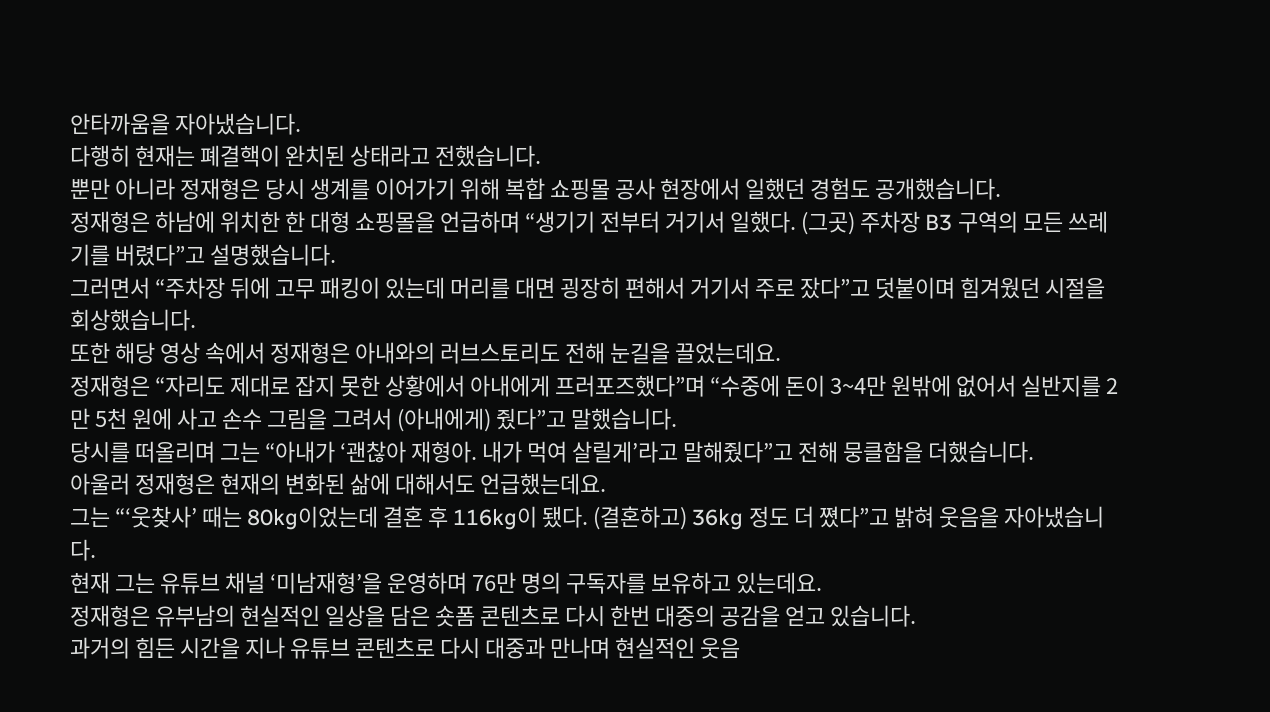안타까움을 자아냈습니다.
다행히 현재는 폐결핵이 완치된 상태라고 전했습니다.
뿐만 아니라 정재형은 당시 생계를 이어가기 위해 복합 쇼핑몰 공사 현장에서 일했던 경험도 공개했습니다.
정재형은 하남에 위치한 한 대형 쇼핑몰을 언급하며 “생기기 전부터 거기서 일했다. (그곳) 주차장 B3 구역의 모든 쓰레기를 버렸다”고 설명했습니다.
그러면서 “주차장 뒤에 고무 패킹이 있는데 머리를 대면 굉장히 편해서 거기서 주로 잤다”고 덧붙이며 힘겨웠던 시절을 회상했습니다.
또한 해당 영상 속에서 정재형은 아내와의 러브스토리도 전해 눈길을 끌었는데요.
정재형은 “자리도 제대로 잡지 못한 상황에서 아내에게 프러포즈했다”며 “수중에 돈이 3~4만 원밖에 없어서 실반지를 2만 5천 원에 사고 손수 그림을 그려서 (아내에게) 줬다”고 말했습니다.
당시를 떠올리며 그는 “아내가 ‘괜찮아 재형아. 내가 먹여 살릴게’라고 말해줬다”고 전해 뭉클함을 더했습니다.
아울러 정재형은 현재의 변화된 삶에 대해서도 언급했는데요.
그는 “‘웃찾사’ 때는 80kg이었는데 결혼 후 116kg이 됐다. (결혼하고) 36kg 정도 더 쪘다”고 밝혀 웃음을 자아냈습니다.
현재 그는 유튜브 채널 ‘미남재형’을 운영하며 76만 명의 구독자를 보유하고 있는데요.
정재형은 유부남의 현실적인 일상을 담은 숏폼 콘텐츠로 다시 한번 대중의 공감을 얻고 있습니다.
과거의 힘든 시간을 지나 유튜브 콘텐츠로 다시 대중과 만나며 현실적인 웃음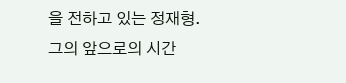을 전하고 있는 정재형.
그의 앞으로의 시간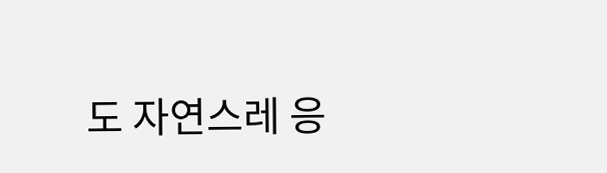도 자연스레 응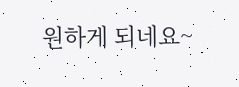원하게 되네요~